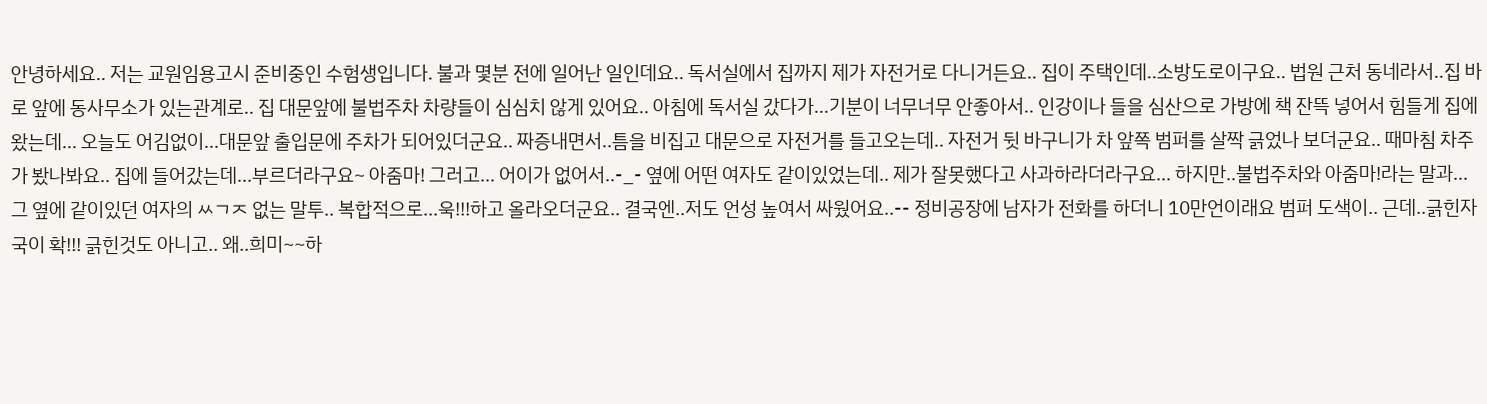안녕하세요.. 저는 교원임용고시 준비중인 수험생입니다. 불과 몇분 전에 일어난 일인데요.. 독서실에서 집까지 제가 자전거로 다니거든요.. 집이 주택인데..소방도로이구요.. 법원 근처 동네라서..집 바로 앞에 동사무소가 있는관계로.. 집 대문앞에 불법주차 차량들이 심심치 않게 있어요.. 아침에 독서실 갔다가...기분이 너무너무 안좋아서.. 인강이나 들을 심산으로 가방에 책 잔뜩 넣어서 힘들게 집에 왔는데... 오늘도 어김없이...대문앞 출입문에 주차가 되어있더군요.. 짜증내면서..틈을 비집고 대문으로 자전거를 들고오는데.. 자전거 뒷 바구니가 차 앞쪽 범퍼를 살짝 긁었나 보더군요.. 때마침 차주가 봤나봐요.. 집에 들어갔는데...부르더라구요~ 아줌마! 그러고... 어이가 없어서..-_- 옆에 어떤 여자도 같이있었는데.. 제가 잘못했다고 사과하라더라구요... 하지만..불법주차와 아줌마!라는 말과...그 옆에 같이있던 여자의 ㅆㄱㅈ 없는 말투.. 복합적으로...욱!!!하고 올라오더군요.. 결국엔..저도 언성 높여서 싸웠어요..-- 정비공장에 남자가 전화를 하더니 10만언이래요 범퍼 도색이.. 근데..긁힌자국이 확!!! 긁힌것도 아니고.. 왜..희미~~하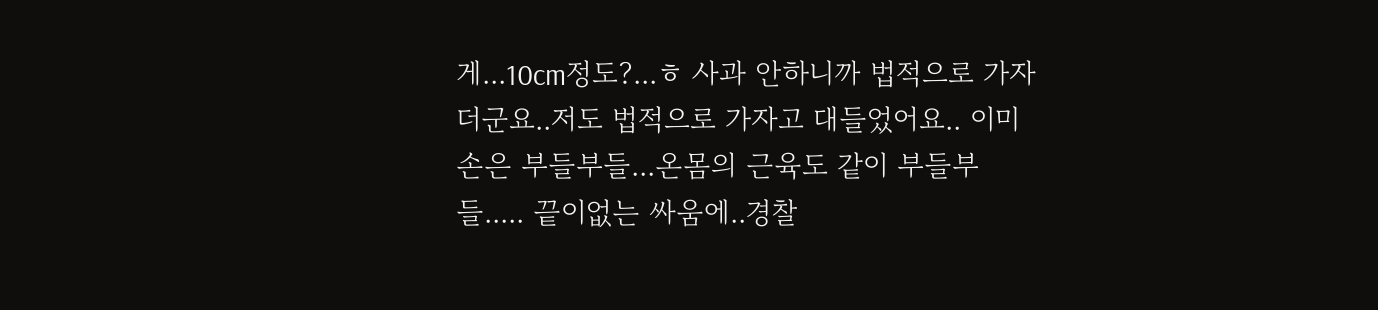게...10cm정도?...ㅎ 사과 안하니까 법적으로 가자더군요..저도 법적으로 가자고 대들었어요.. 이미 손은 부들부들...온몸의 근육도 같이 부들부들..... 끝이없는 싸움에..경찰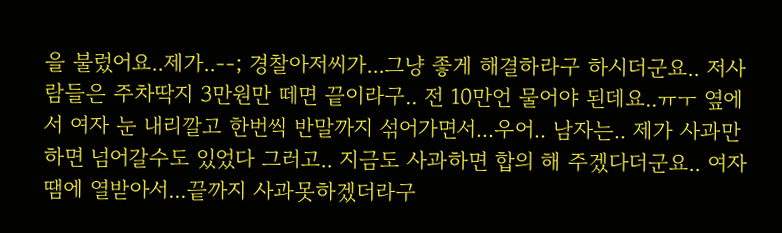을 불렀어요..제가..--; 경찰아저씨가...그냥 좋게 해결하라구 하시더군요.. 저사람들은 주차딱지 3만원만 떼면 끝이라구.. 전 10만언 물어야 된데요..ㅠㅜ 옆에서 여자 눈 내리깔고 한번씩 반말까지 섞어가면서...우어.. 남자는.. 제가 사과만 하면 넘어갈수도 있었다 그러고.. 지금도 사과하면 합의 해 주겠다더군요.. 여자땜에 열받아서...끝까지 사과못하겠더라구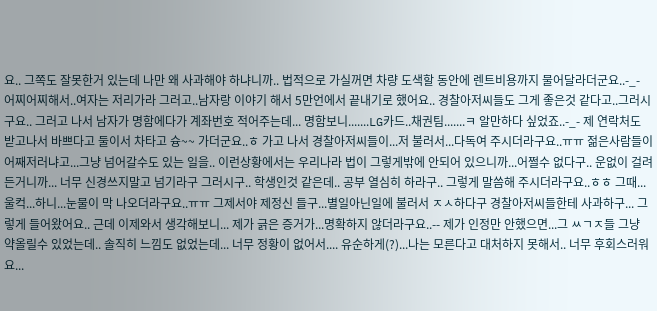요.. 그쪽도 잘못한거 있는데 나만 왜 사과해야 하냐니까.. 법적으로 가실꺼면 차량 도색할 동안에 렌트비용까지 물어달라더군요..-_- 어찌어찌해서..여자는 저리가라 그러고..남자랑 이야기 해서 5만언에서 끝내기로 했어요.. 경찰아저씨들도 그게 좋은것 같다고..그러시구요.. 그러고 나서 남자가 명함에다가 계좌번호 적어주는데... 명함보니.......LG카드..채권팀.......ㅋ 알만하다 싶었죠..-_- 제 연락처도 받고나서 바쁘다고 둘이서 차타고 슝~~ 가더군요..ㅎ 가고 나서 경찰아저씨들이...저 불러서...다독여 주시더라구요..ㅠㅠ 젊은사람들이 어째저러냐고...그냥 넘어갈수도 있는 일을.. 이런상황에서는 우리나라 법이 그렇게밖에 안되어 있으니까...어쩔수 없다구.. 운없이 걸려든거니까... 너무 신경쓰지말고 넘기라구 그러시구.. 학생인것 같은데.. 공부 열심히 하라구.. 그렇게 말씀해 주시더라구요..ㅎㅎ 그때...울컥...하니...눈물이 막 나오더라구요..ㅠㅠ 그제서야 제정신 들구...별일아닌일에 불러서 ㅈㅅ하다구 경찰아저씨들한테 사과하구... 그렇게 들어왔어요.. 근데 이제와서 생각해보니... 제가 긁은 증거가...명확하지 않더라구요..-- 제가 인정만 안했으면...그 ㅆㄱㅈ들 그냥 약올릴수 있었는데.. 솔직히 느낌도 없었는데... 너무 정황이 없어서.... 유순하게(?)...나는 모른다고 대처하지 못해서.. 너무 후회스러워요...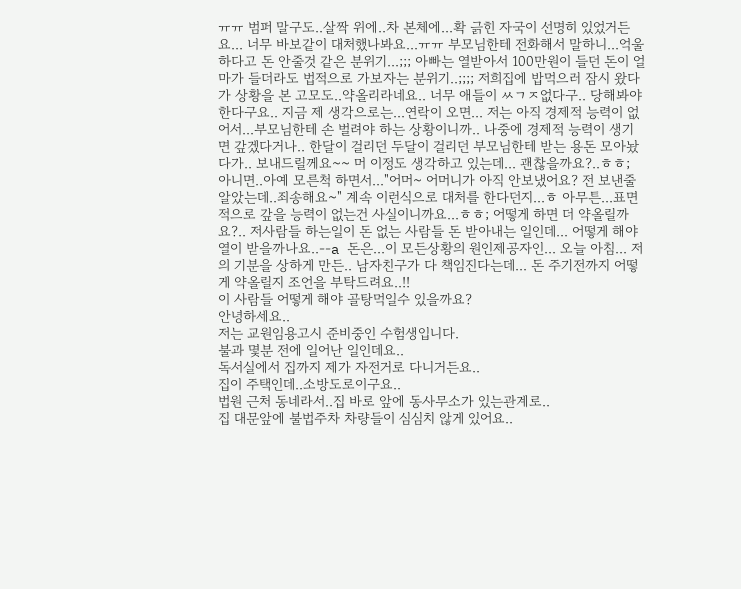ㅠㅠ 범퍼 말구도..살짝 위에..차 본체에...확 긁힌 자국이 선명히 있었거든요... 너무 바보같이 대처했나봐요...ㅠㅠ 부모님한테 전화해서 말하니...억울하다고 돈 안줄것 같은 분위기...;;; 아빠는 열받아서 100만원이 들던 돈이 얼마가 들더라도 법적으로 가보자는 분위기..;;;; 저희집에 밥먹으러 잠시 왔다가 상황을 본 고모도..약올리라네요.. 너무 애들이 ㅆㄱㅈ없다구.. 당해봐야 한다구요.. 지금 제 생각으로는...연락이 오면... 저는 아직 경제적 능력이 없어서...부모님한테 손 벌려야 하는 상황이니까.. 나중에 경제적 능력이 생기면 갚겠다거나.. 한달이 걸리던 두달이 걸리던 부모님한테 받는 용돈 모아놨다가.. 보내드릴께요~~ 머 이정도 생각하고 있는데... 괜찮을까요?..ㅎㅎ; 아니면..아예 모른척 하면서..."어머~ 어머니가 아직 안보냈어요? 전 보낸줄 알았는데..죄송해요~" 계속 이런식으로 대처를 한다던지...ㅎ 아무튼...표면적으로 갚을 능력이 없는건 사실이니까요...ㅎㅎ; 어떻게 하면 더 약올릴까요?.. 저사람들 하는일이 돈 없는 사람들 돈 받아내는 일인데... 어떻게 해야 열이 받을까나요..--a 돈은...이 모든상황의 원인제공자인... 오늘 아침... 저의 기분을 상하게 만든.. 남자친구가 다 책임진다는데... 돈 주기전까지 어떻게 약올릴지 조언을 부탁드려요..!!
이 사람들 어떻게 해야 골탕먹일수 있을까요?
안녕하세요..
저는 교원임용고시 준비중인 수험생입니다.
불과 몇분 전에 일어난 일인데요..
독서실에서 집까지 제가 자전거로 다니거든요..
집이 주택인데..소방도로이구요..
법원 근처 동네라서..집 바로 앞에 동사무소가 있는관계로..
집 대문앞에 불법주차 차량들이 심심치 않게 있어요..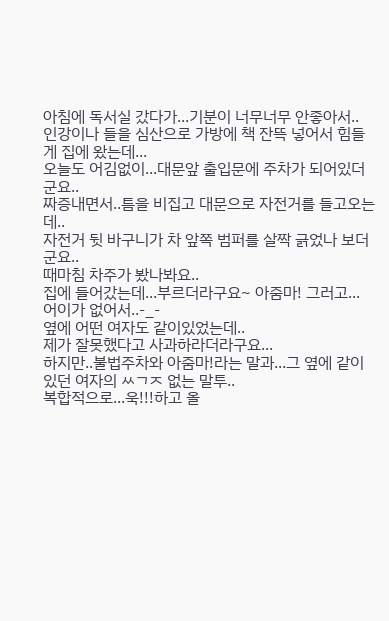아침에 독서실 갔다가...기분이 너무너무 안좋아서..
인강이나 들을 심산으로 가방에 책 잔뜩 넣어서 힘들게 집에 왔는데...
오늘도 어김없이...대문앞 출입문에 주차가 되어있더군요..
짜증내면서..틈을 비집고 대문으로 자전거를 들고오는데..
자전거 뒷 바구니가 차 앞쪽 범퍼를 살짝 긁었나 보더군요..
때마침 차주가 봤나봐요..
집에 들어갔는데...부르더라구요~ 아줌마! 그러고...
어이가 없어서..-_-
옆에 어떤 여자도 같이있었는데..
제가 잘못했다고 사과하라더라구요...
하지만..불법주차와 아줌마!라는 말과...그 옆에 같이있던 여자의 ㅆㄱㅈ 없는 말투..
복합적으로...욱!!!하고 올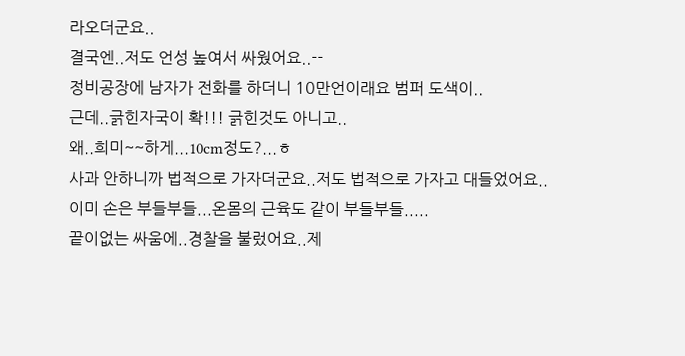라오더군요..
결국엔..저도 언성 높여서 싸웠어요..--
정비공장에 남자가 전화를 하더니 10만언이래요 범퍼 도색이..
근데..긁힌자국이 확!!! 긁힌것도 아니고..
왜..희미~~하게...10cm정도?...ㅎ
사과 안하니까 법적으로 가자더군요..저도 법적으로 가자고 대들었어요..
이미 손은 부들부들...온몸의 근육도 같이 부들부들.....
끝이없는 싸움에..경찰을 불렀어요..제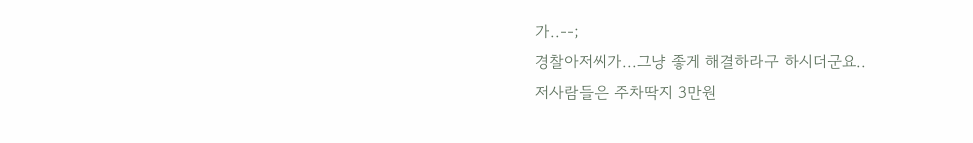가..--;
경찰아저씨가...그냥 좋게 해결하라구 하시더군요..
저사람들은 주차딱지 3만원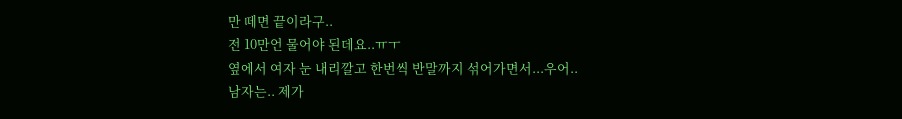만 떼면 끝이라구..
전 10만언 물어야 된데요..ㅠㅜ
옆에서 여자 눈 내리깔고 한번씩 반말까지 섞어가면서...우어..
남자는.. 제가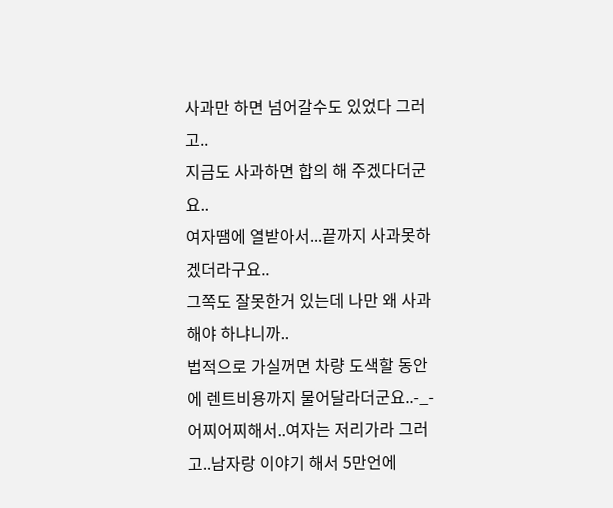사과만 하면 넘어갈수도 있었다 그러고..
지금도 사과하면 합의 해 주겠다더군요..
여자땜에 열받아서...끝까지 사과못하겠더라구요..
그쪽도 잘못한거 있는데 나만 왜 사과해야 하냐니까..
법적으로 가실꺼면 차량 도색할 동안에 렌트비용까지 물어달라더군요..-_-
어찌어찌해서..여자는 저리가라 그러고..남자랑 이야기 해서 5만언에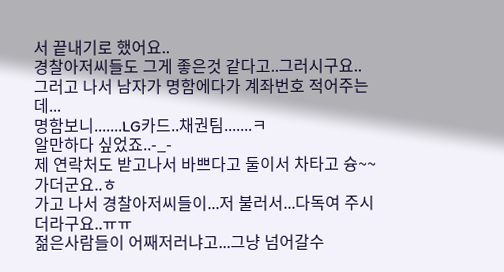서 끝내기로 했어요..
경찰아저씨들도 그게 좋은것 같다고..그러시구요..
그러고 나서 남자가 명함에다가 계좌번호 적어주는데...
명함보니.......LG카드..채권팀.......ㅋ
알만하다 싶었죠..-_-
제 연락처도 받고나서 바쁘다고 둘이서 차타고 슝~~ 가더군요..ㅎ
가고 나서 경찰아저씨들이...저 불러서...다독여 주시더라구요..ㅠㅠ
젊은사람들이 어째저러냐고...그냥 넘어갈수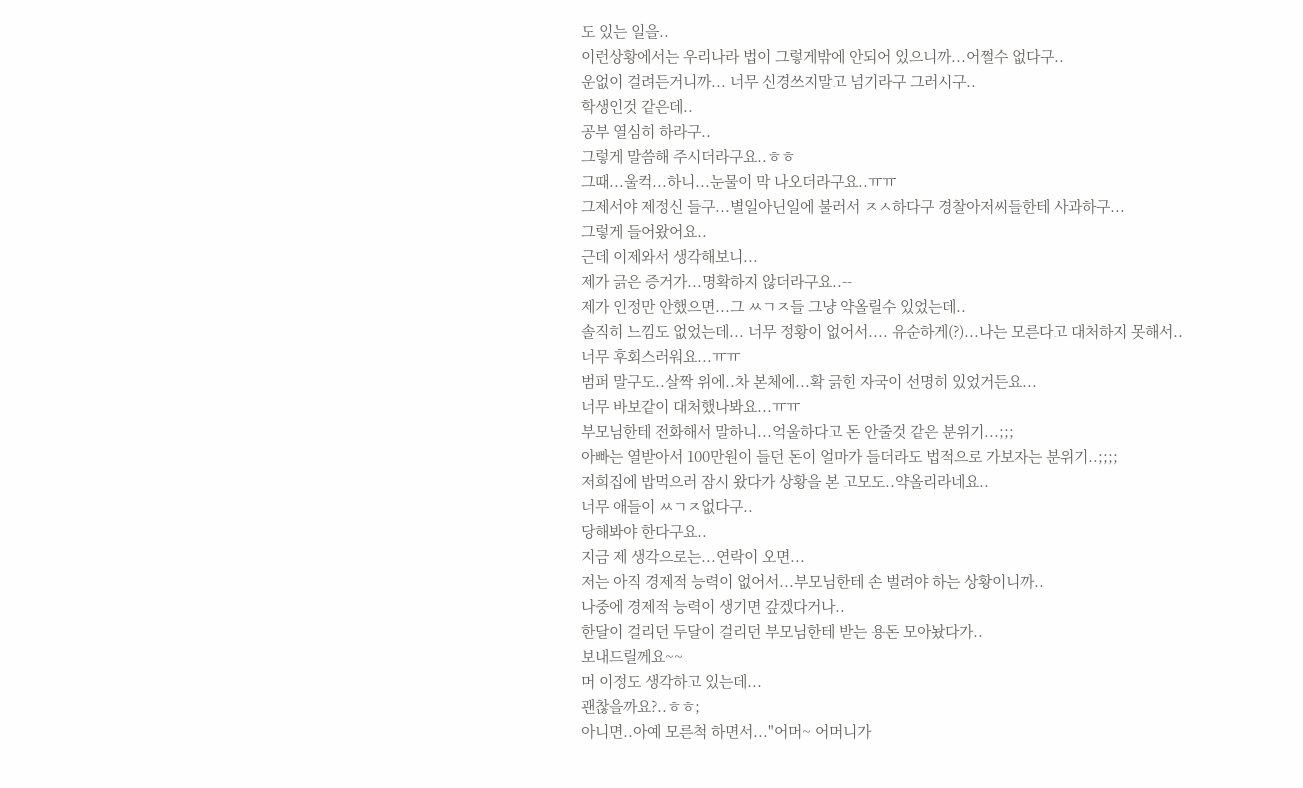도 있는 일을..
이런상황에서는 우리나라 법이 그렇게밖에 안되어 있으니까...어쩔수 없다구..
운없이 걸려든거니까... 너무 신경쓰지말고 넘기라구 그러시구..
학생인것 같은데..
공부 열심히 하라구..
그렇게 말씀해 주시더라구요..ㅎㅎ
그때...울컥...하니...눈물이 막 나오더라구요..ㅠㅠ
그제서야 제정신 들구...별일아닌일에 불러서 ㅈㅅ하다구 경찰아저씨들한테 사과하구...
그렇게 들어왔어요..
근데 이제와서 생각해보니...
제가 긁은 증거가...명확하지 않더라구요..--
제가 인정만 안했으면...그 ㅆㄱㅈ들 그냥 약올릴수 있었는데..
솔직히 느낌도 없었는데... 너무 정황이 없어서.... 유순하게(?)...나는 모른다고 대처하지 못해서..
너무 후회스러워요...ㅠㅠ
범퍼 말구도..살짝 위에..차 본체에...확 긁힌 자국이 선명히 있었거든요...
너무 바보같이 대처했나봐요...ㅠㅠ
부모님한테 전화해서 말하니...억울하다고 돈 안줄것 같은 분위기...;;;
아빠는 열받아서 100만원이 들던 돈이 얼마가 들더라도 법적으로 가보자는 분위기..;;;;
저희집에 밥먹으러 잠시 왔다가 상황을 본 고모도..약올리라네요..
너무 애들이 ㅆㄱㅈ없다구..
당해봐야 한다구요..
지금 제 생각으로는...연락이 오면...
저는 아직 경제적 능력이 없어서...부모님한테 손 벌려야 하는 상황이니까..
나중에 경제적 능력이 생기면 갚겠다거나..
한달이 걸리던 두달이 걸리던 부모님한테 받는 용돈 모아놨다가..
보내드릴께요~~
머 이정도 생각하고 있는데...
괜찮을까요?..ㅎㅎ;
아니면..아예 모른척 하면서..."어머~ 어머니가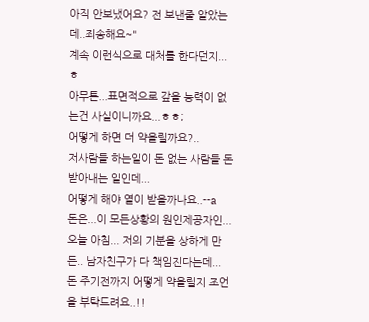아직 안보냈어요? 전 보낸줄 알았는데..죄송해요~"
계속 이런식으로 대처를 한다던지...ㅎ
아무튼...표면적으로 갚을 능력이 없는건 사실이니까요...ㅎㅎ;
어떻게 하면 더 약올릴까요?..
저사람들 하는일이 돈 없는 사람들 돈 받아내는 일인데...
어떻게 해야 열이 받을까나요..--a
돈은...이 모든상황의 원인제공자인...
오늘 아침... 저의 기분을 상하게 만든.. 남자친구가 다 책임진다는데...
돈 주기전까지 어떻게 약올릴지 조언을 부탁드려요..!!